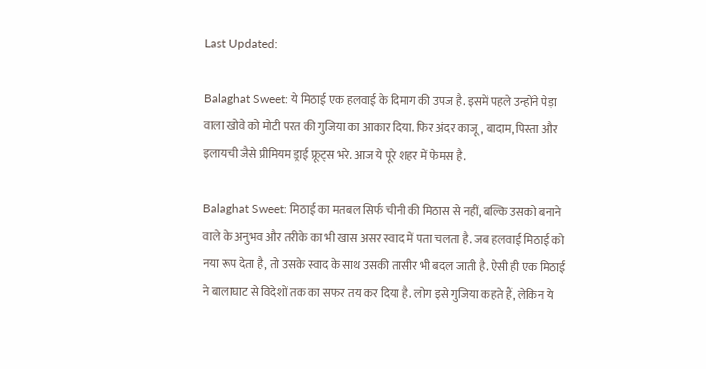Last Updated:

Balaghat Sweet: ये मिठाई एक हलवाई के दिमाग की उपज है. इसमें पहले उन्होंने पेड़ा वाला खोवे को मोटी परत की गुजिया का आकार दिया. फिर अंदर काजू, बादाम, पिस्ता और इलायची जैसे प्रीमियम ड्राई फ्रूट्स भरे. आज ये पूरे शहर में फेमस है.

Balaghat Sweet: मिठाई का मतबल सिर्फ चीनी की मिठास से नहीं, बल्कि उसको बनाने वाले के अनुभव और तरीके का भी खास असर स्वाद में पता चलता है. जब हलवाई मिठाई को नया रूप देता है, तो उसके स्वाद के साथ उसकी तासीर भी बदल जाती है. ऐसी ही एक मिठाई ने बालाघाट से विदेशों तक का सफर तय कर दिया है. लोग इसे गुजिया कहते हैं, लेकिन ये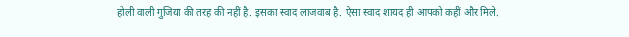होली वाली गुजिया की तरह की नहीं है. इसका स्वाद लाजवाब है. ऐसा स्वाद शायद ही आपको कहीं और मिले.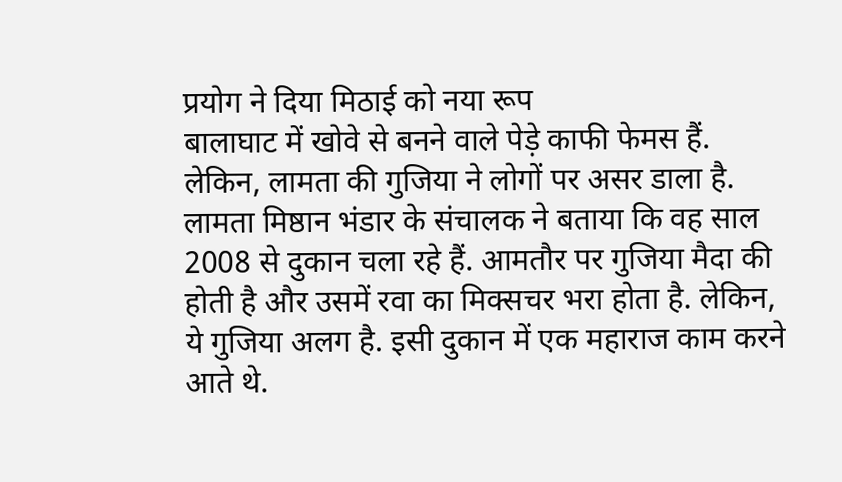प्रयोग ने दिया मिठाई को नया रूप
बालाघाट में खोवे से बनने वाले पेड़े काफी फेमस हैं. लेकिन, लामता की गुजिया ने लोगों पर असर डाला है. लामता मिष्ठान भंडार के संचालक ने बताया कि वह साल 2008 से दुकान चला रहे हैं. आमतौर पर गुजिया मैदा की होती है और उसमें रवा का मिक्सचर भरा होता है. लेकिन, ये गुजिया अलग है. इसी दुकान में एक महाराज काम करने आते थे.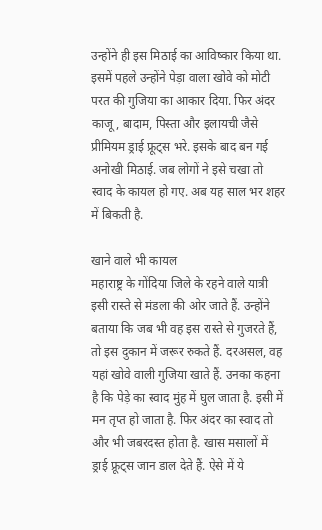उन्होंने ही इस मिठाई का आविष्कार किया था. इसमें पहले उन्होंने पेड़ा वाला खोवे को मोटी परत की गुजिया का आकार दिया. फिर अंदर काजू, बादाम, पिस्ता और इलायची जैसे प्रीमियम ड्राई फ्रूट्स भरे. इसके बाद बन गई अनोखी मिठाई. जब लोगों ने इसे चखा तो स्वाद के कायल हो गए. अब यह साल भर शहर में बिकती है.

खाने वाले भी कायल
महाराष्ट्र के गोंदिया जिले के रहने वाले यात्री इसी रास्ते से मंडला की ओर जाते हैं. उन्होंने बताया कि जब भी वह इस रास्ते से गुजरते हैं, तो इस दुकान में जरूर रुकते हैं. दरअसल, वह यहां खोवे वाली गुजिया खाते हैं. उनका कहना है कि पेड़े का स्वाद मुंह में घुल जाता है. इसी में मन तृप्त हो जाता है. फिर अंदर का स्वाद तो और भी जबरदस्त होता है. खास मसालों में ड्राई फ्रूट्स जान डाल देते हैं. ऐसे में ये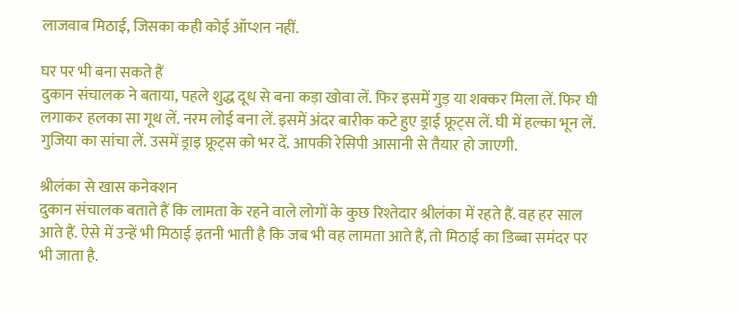लाजवाब मिठाई, जिसका कही कोई ऑप्शन नहीं.

घर पर भी बना सकते हैं
दुकान संचालक ने बताया, पहले शुद्ध दूध से बना कड़ा खोवा लें. फिर इसमें गुड़ या शक्कर मिला लें. फिर घी लगाकर हलका सा गूथ लें. नरम लोई बना लें. इसमें अंदर बारीक कटे हुए ड्राई फ्रूट्स लें. घी में हल्का भून लें. गुजिया का सांचा लें. उसमें ड्राइ फ्रूट्स को भर दें. आपकी रेसिपी आसानी से तैयार हो जाएगी.

श्रीलंका से खास कनेक्शन
दुकान संचालक बताते हैं कि लामता के रहने वाले लोगों के कुछ रिश्तेदार श्रीलंका में रहते हैं. वह हर साल आते हैं. ऐसे में उन्हें भी मिठाई इतनी भाती है कि जब भी वह लामता आते हैं, तो मिठाई का डिब्बा समंदर पर भी जाता है.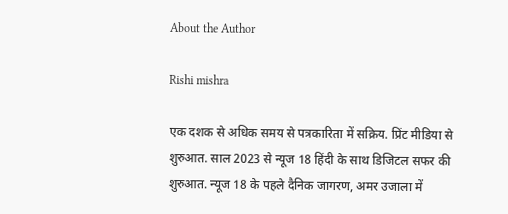About the Author

Rishi mishra

एक दशक से अधिक समय से पत्रकारिता में सक्रिय. प्रिंट मीडिया से शुरुआत. साल 2023 से न्यूज 18 हिंदी के साथ डिजिटल सफर की शुरुआत. न्यूज 18 के पहले दैनिक जागरण, अमर उजाला में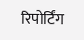रिपोर्टिंग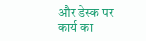और डेस्क पर कार्य का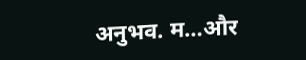अनुभव. म…और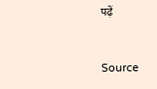पढ़ें



Source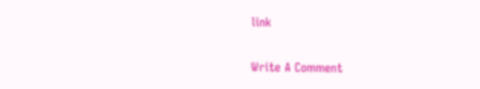link

Write A Comment